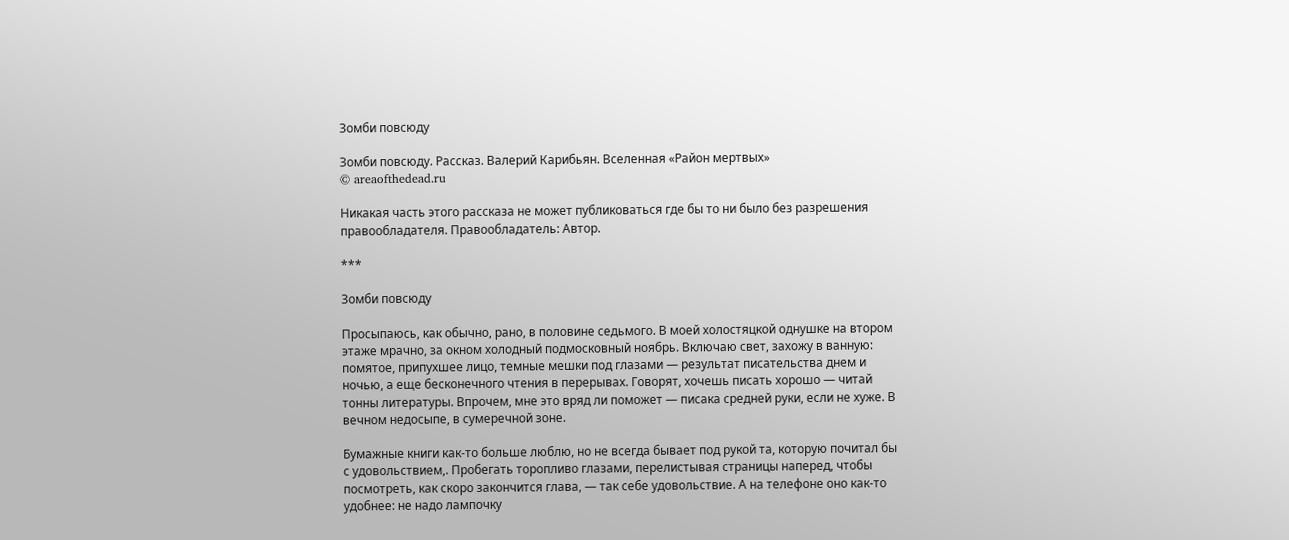Зомби повсюду

Зомби повсюду. Рассказ. Валерий Карибьян. Вселенная «Район мертвых»
© areaofthedead.ru

Никакая часть этого рассказа не может публиковаться где бы то ни было без разрешения правообладателя. Правообладатель: Автор.

***

Зомби повсюду

Просыпаюсь, как обычно, рано, в половине седьмого. В моей холостяцкой однушке на втором этаже мрачно, за окном холодный подмосковный ноябрь. Включаю свет, захожу в ванную: помятое, припухшее лицо, темные мешки под глазами — результат писательства днем и ночью, а еще бесконечного чтения в перерывах. Говорят, хочешь писать хорошо — читай тонны литературы. Впрочем, мне это вряд ли поможет — писака средней руки, если не хуже. В вечном недосыпе, в сумеречной зоне.

Бумажные книги как-то больше люблю, но не всегда бывает под рукой та, которую почитал бы с удовольствием,. Пробегать торопливо глазами, перелистывая страницы наперед, чтобы посмотреть, как скоро закончится глава, — так себе удовольствие. А на телефоне оно как-то удобнее: не надо лампочку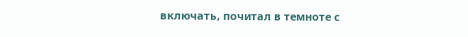включать, почитал в темноте с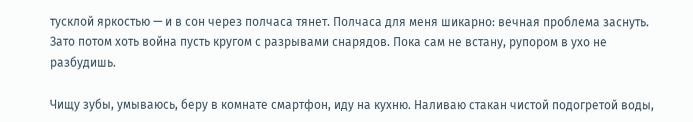тусклой яркостью — и в сон через полчаса тянет. Полчаса для меня шикарно: вечная проблема заснуть. Зато потом хоть война пусть кругом с разрывами снарядов. Пока сам не встану, рупором в ухо не разбудишь.

Чищу зубы, умываюсь, беру в комнате смартфон, иду на кухню. Наливаю стакан чистой подогретой воды,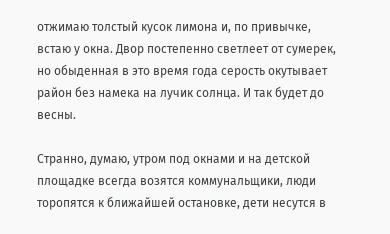отжимаю толстый кусок лимона и, по привычке, встаю у окна. Двор постепенно светлеет от сумерек, но обыденная в это время года серость окутывает район без намека на лучик солнца. И так будет до весны.

Странно, думаю, утром под окнами и на детской площадке всегда возятся коммунальщики, люди торопятся к ближайшей остановке, дети несутся в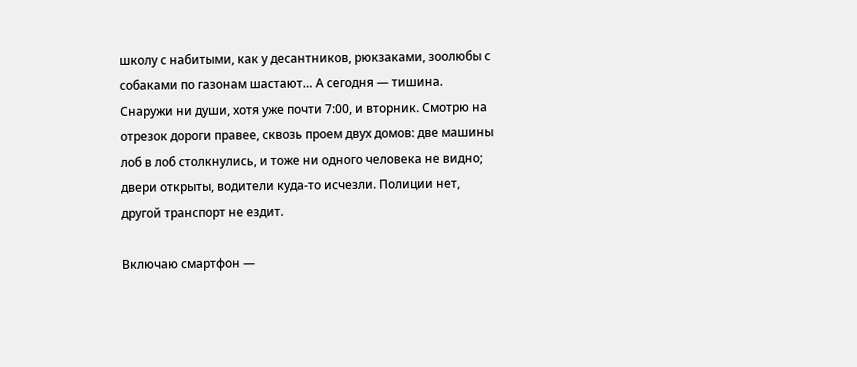школу с набитыми, как у десантников, рюкзаками, зоолюбы с собаками по газонам шастают… А сегодня — тишина. Снаружи ни души, хотя уже почти 7:00, и вторник. Смотрю на отрезок дороги правее, сквозь проем двух домов: две машины лоб в лоб столкнулись, и тоже ни одного человека не видно; двери открыты, водители куда-то исчезли. Полиции нет, другой транспорт не ездит.

Включаю смартфон —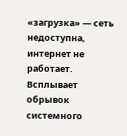«загрузка» — сеть недоступна, интернет не работает. Всплывает обрывок системного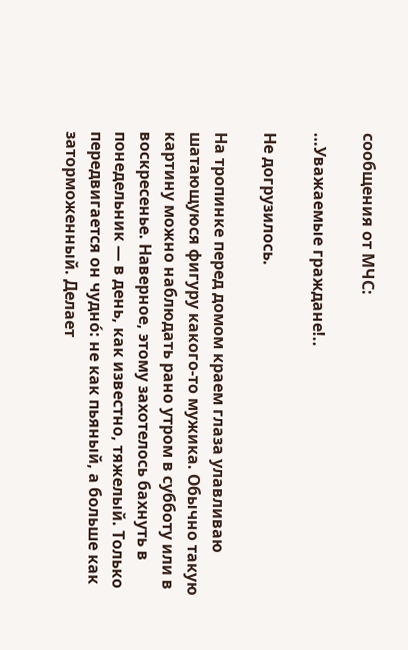сообщения от МЧС:

…Уважаемые граждане!..

Не догрузилось.

На тропинке перед домом краем глаза улавливаю шатающуюся фигуру какого-то мужика. Обычно такую картину можно наблюдать рано утром в субботу или в воскресенье. Наверное, этому захотелось бахнуть в понедельник — в день, как известно, тяжелый. Только передвигается он чуднó: не как пьяный, а больше как заторможенный. Делает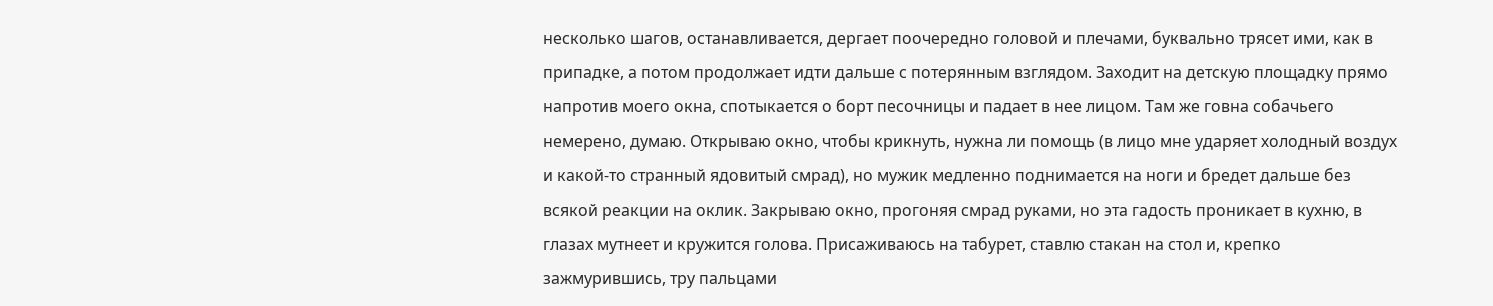несколько шагов, останавливается, дергает поочередно головой и плечами, буквально трясет ими, как в припадке, а потом продолжает идти дальше с потерянным взглядом. Заходит на детскую площадку прямо напротив моего окна, спотыкается о борт песочницы и падает в нее лицом. Там же говна собачьего немерено, думаю. Открываю окно, чтобы крикнуть, нужна ли помощь (в лицо мне ударяет холодный воздух и какой-то странный ядовитый смрад), но мужик медленно поднимается на ноги и бредет дальше без всякой реакции на оклик. Закрываю окно, прогоняя смрад руками, но эта гадость проникает в кухню, в глазах мутнеет и кружится голова. Присаживаюсь на табурет, ставлю стакан на стол и, крепко зажмурившись, тру пальцами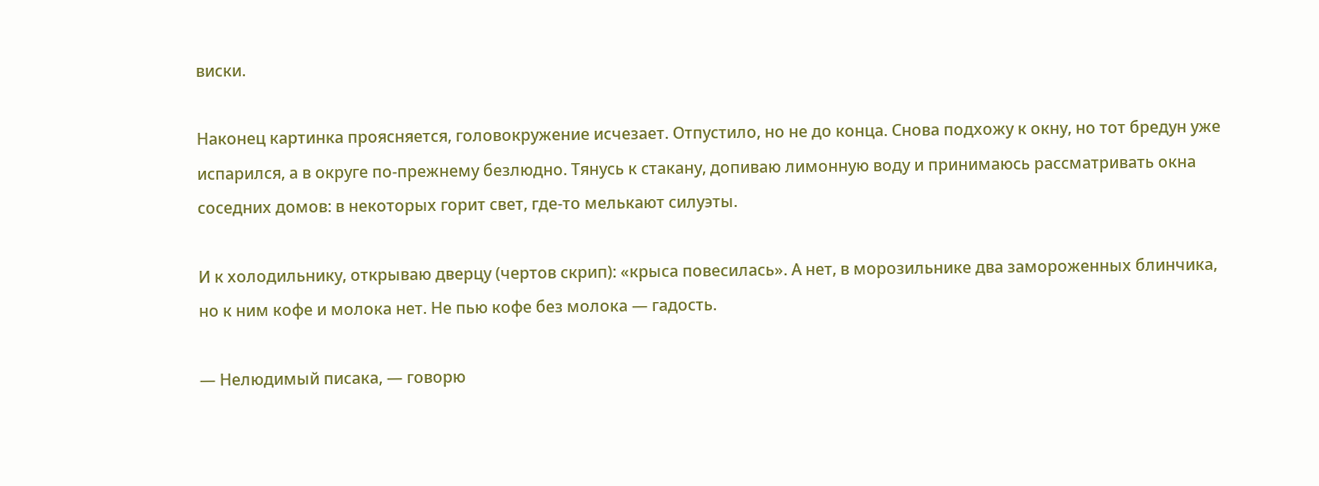виски.

Наконец картинка проясняется, головокружение исчезает. Отпустило, но не до конца. Снова подхожу к окну, но тот бредун уже испарился, а в округе по-прежнему безлюдно. Тянусь к стакану, допиваю лимонную воду и принимаюсь рассматривать окна соседних домов: в некоторых горит свет, где-то мелькают силуэты.

И к холодильнику, открываю дверцу (чертов скрип): «крыса повесилась». А нет, в морозильнике два замороженных блинчика, но к ним кофе и молока нет. Не пью кофе без молока — гадость.

— Нелюдимый писака, — говорю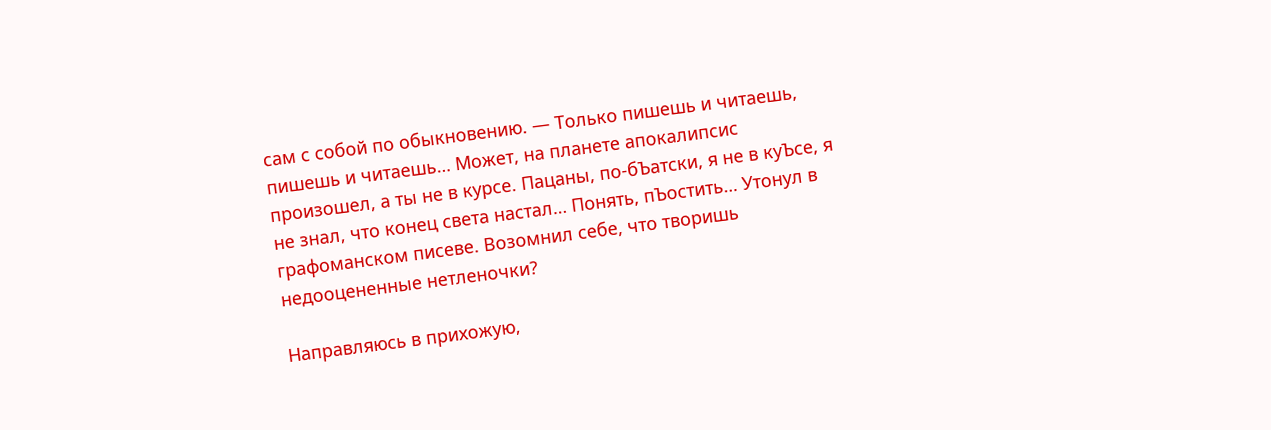сам с собой по обыкновению. — Только пишешь и читаешь, пишешь и читаешь… Может, на планете апокалипсис произошел, а ты не в курсе. Пацаны, по-бЪатски, я не в куЪсе, я не знал, что конец света настал… Понять, пЪостить… Утонул в графоманском писеве. Возомнил себе, что творишь недооцененные нетленочки?

Направляюсь в прихожую,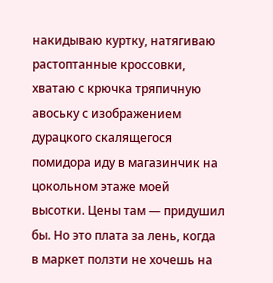накидываю куртку, натягиваю растоптанные кроссовки, хватаю с крючка тряпичную авоську с изображением дурацкого скалящегося помидора иду в магазинчик на цокольном этаже моей высотки. Цены там — придушил бы. Но это плата за лень, когда в маркет ползти не хочешь на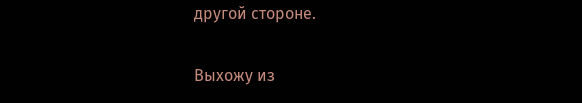другой стороне.

Выхожу из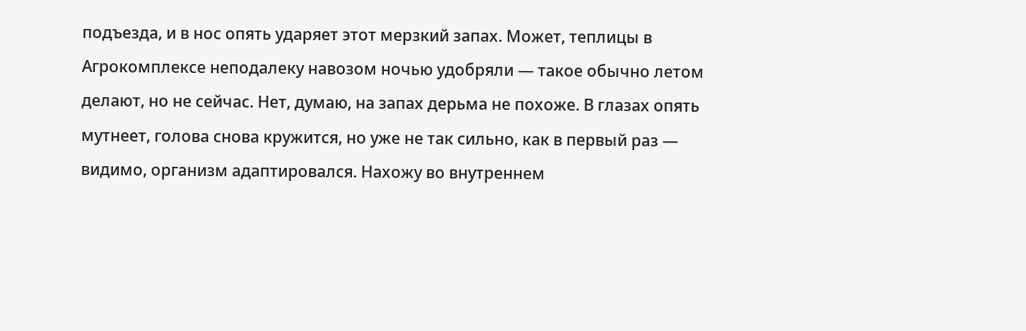подъезда, и в нос опять ударяет этот мерзкий запах. Может, теплицы в Агрокомплексе неподалеку навозом ночью удобряли — такое обычно летом делают, но не сейчас. Нет, думаю, на запах дерьма не похоже. В глазах опять мутнеет, голова снова кружится, но уже не так сильно, как в первый раз — видимо, организм адаптировался. Нахожу во внутреннем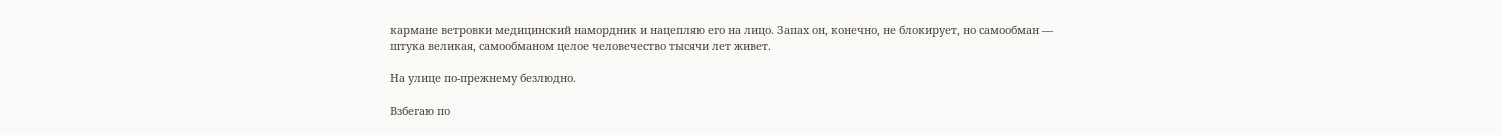кармане ветровки медицинский намордник и нацепляю его на лицо. Запах он, конечно, не блокирует, но самообман — штука великая, самообманом целое человечество тысячи лет живет.

На улице по-прежнему безлюдно.

Взбегаю по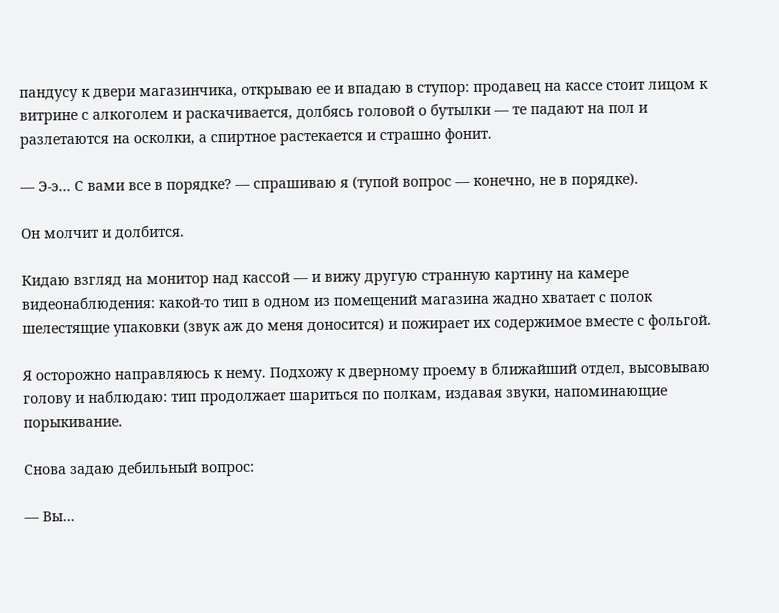пандусу к двери магазинчика, открываю ее и впадаю в ступор: продавец на кассе стоит лицом к витрине с алкоголем и раскачивается, долбясь головой о бутылки — те падают на пол и разлетаются на осколки, а спиртное растекается и страшно фонит.

— Э-э… С вами все в порядке? — спрашиваю я (тупой вопрос — конечно, не в порядке).

Он молчит и долбится.

Кидаю взгляд на монитор над кассой — и вижу другую странную картину на камере видеонаблюдения: какой-то тип в одном из помещений магазина жадно хватает с полок шелестящие упаковки (звук аж до меня доносится) и пожирает их содержимое вместе с фольгой.

Я осторожно направляюсь к нему. Подхожу к дверному проему в ближайший отдел, высовываю голову и наблюдаю: тип продолжает шариться по полкам, издавая звуки, напоминающие порыкивание.

Снова задаю дебильный вопрос:

— Вы…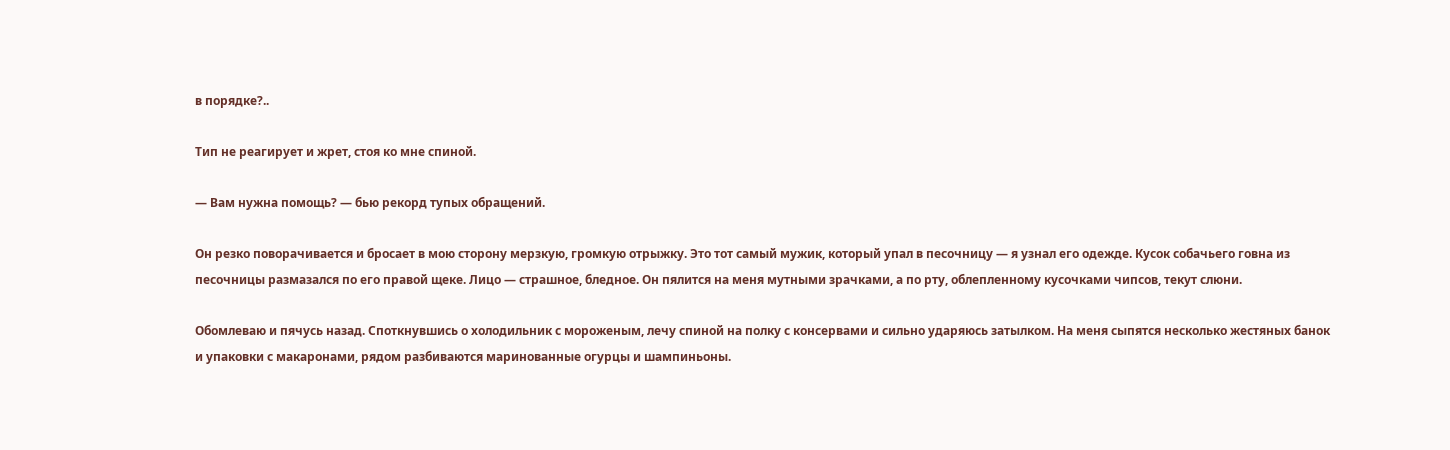в порядке?..

Тип не реагирует и жрет, стоя ко мне спиной.

— Вам нужна помощь? — бью рекорд тупых обращений.

Он резко поворачивается и бросает в мою сторону мерзкую, громкую отрыжку. Это тот самый мужик, который упал в песочницу — я узнал его одежде. Кусок собачьего говна из песочницы размазался по его правой щеке. Лицо — страшное, бледное. Он пялится на меня мутными зрачками, а по рту, облепленному кусочками чипсов, текут слюни.

Обомлеваю и пячусь назад. Споткнувшись о холодильник с мороженым, лечу спиной на полку с консервами и сильно ударяюсь затылком. На меня сыпятся несколько жестяных банок и упаковки с макаронами, рядом разбиваются маринованные огурцы и шампиньоны.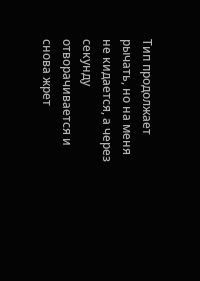Тип продолжает рычать, но на меня не кидается, а через секунду отворачивается и снова жрет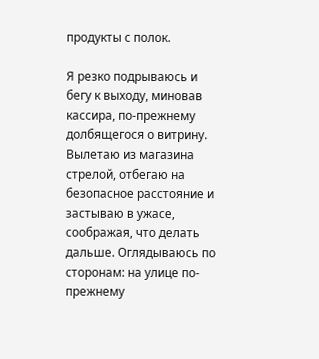продукты с полок.

Я резко подрываюсь и бегу к выходу, миновав кассира, по-прежнему долбящегося о витрину. Вылетаю из магазина стрелой, отбегаю на безопасное расстояние и застываю в ужасе, соображая, что делать дальше. Оглядываюсь по сторонам: на улице по-прежнему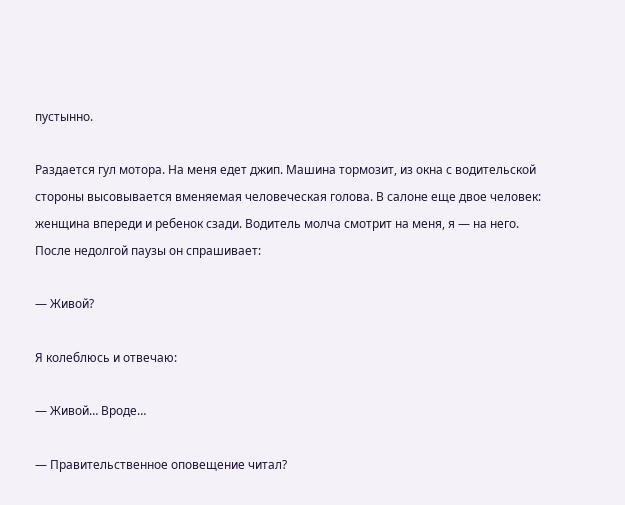пустынно.

Раздается гул мотора. На меня едет джип. Машина тормозит, из окна с водительской стороны высовывается вменяемая человеческая голова. В салоне еще двое человек: женщина впереди и ребенок сзади. Водитель молча смотрит на меня, я — на него. После недолгой паузы он спрашивает:

— Живой?

Я колеблюсь и отвечаю:

— Живой… Вроде…

— Правительственное оповещение читал?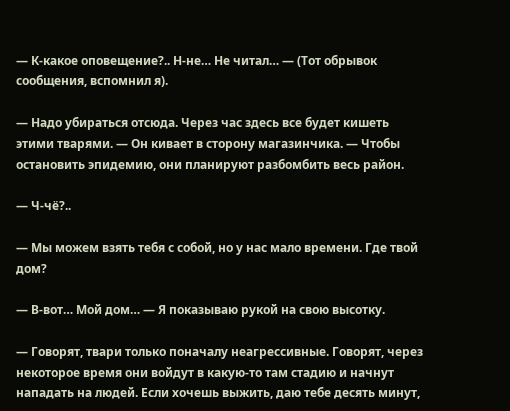— К-какое оповещение?.. Н-не… Не читал… — (Тот обрывок сообщения, вспомнил я).

— Надо убираться отсюда. Через час здесь все будет кишеть этими тварями. — Он кивает в сторону магазинчика. — Чтобы остановить эпидемию, они планируют разбомбить весь район.

— Ч-чё?..

— Мы можем взять тебя с собой, но у нас мало времени. Где твой дом?

— В-вот… Мой дом… — Я показываю рукой на свою высотку.

— Говорят, твари только поначалу неагрессивные. Говорят, через некоторое время они войдут в какую-то там стадию и начнут нападать на людей. Если хочешь выжить, даю тебе десять минут,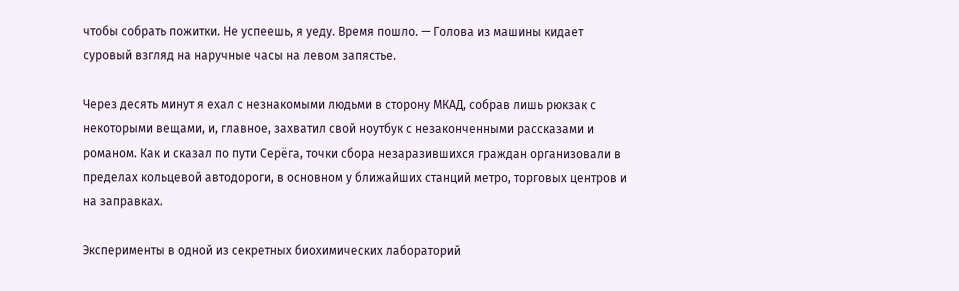чтобы собрать пожитки. Не успеешь, я уеду. Время пошло. — Голова из машины кидает суровый взгляд на наручные часы на левом запястье.

Через десять минут я ехал с незнакомыми людьми в сторону МКАД, собрав лишь рюкзак с некоторыми вещами, и, главное, захватил свой ноутбук с незаконченными рассказами и романом. Как и сказал по пути Серёга, точки сбора незаразившихся граждан организовали в пределах кольцевой автодороги, в основном у ближайших станций метро, торговых центров и на заправках.

Эксперименты в одной из секретных биохимических лабораторий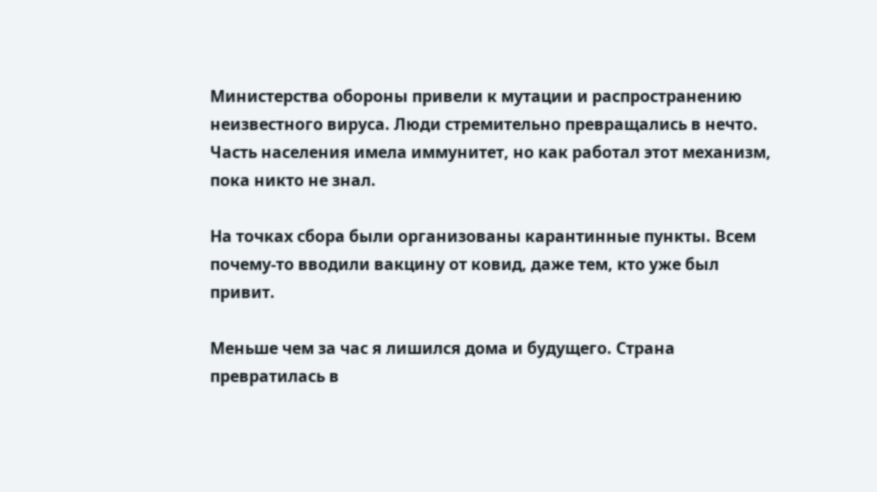Министерства обороны привели к мутации и распространению неизвестного вируса. Люди стремительно превращались в нечто. Часть населения имела иммунитет, но как работал этот механизм, пока никто не знал.

На точках сбора были организованы карантинные пункты. Всем почему-то вводили вакцину от ковид, даже тем, кто уже был привит.

Меньше чем за час я лишился дома и будущего. Страна превратилась в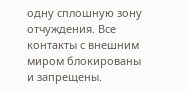одну сплошную зону отчуждения. Все контакты с внешним миром блокированы и запрещены.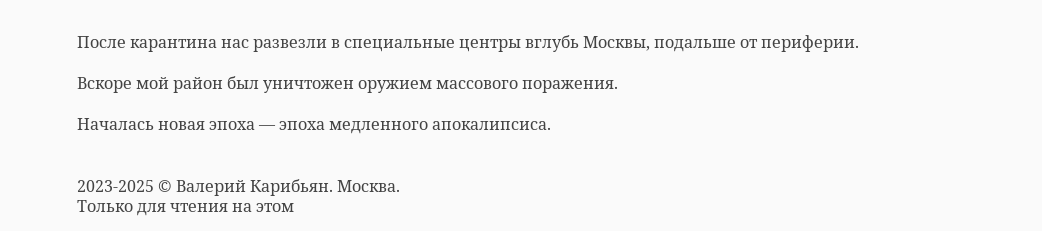После карантина нас развезли в специальные центры вглубь Москвы, подальше от периферии.

Вскоре мой район был уничтожен оружием массового поражения.

Началась новая эпоха — эпоха медленного апокалипсиса.


2023-2025 © Валерий Карибьян. Москва.
Только для чтения на этом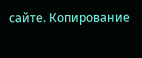сайте. Копирование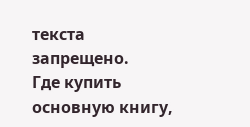текста запрещено.
Где купить основную книгу,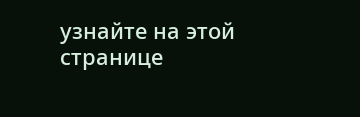узнайте на этой странице